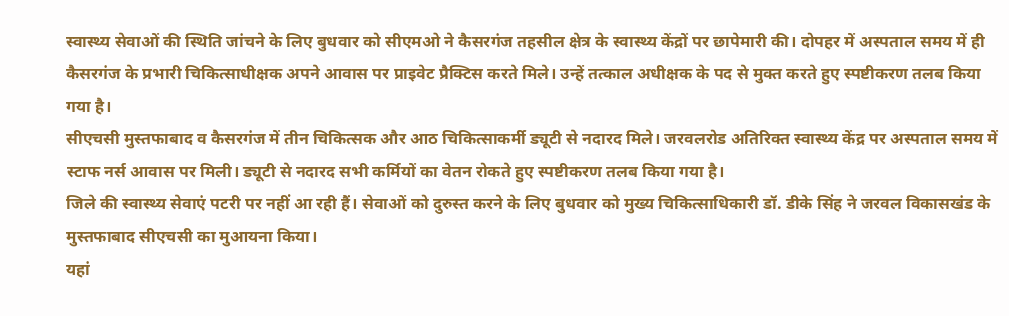स्वास्थ्य सेवाओं की स्थिति जांचने के लिए बुधवार को सीएमओ ने कैसरगंज तहसील क्षेत्र के स्वास्थ्य केंद्रों पर छापेमारी की। दोपहर में अस्पताल समय में ही कैसरगंज के प्रभारी चिकित्साधीक्षक अपने आवास पर प्राइवेट प्रैक्टिस करते मिले। उन्हें तत्काल अधीक्षक के पद से मुक्त करते हुए स्पष्टीकरण तलब किया गया है।
सीएचसी मुस्तफाबाद व कैसरगंज में तीन चिकित्सक और आठ चिकित्साकर्मी ड्यूटी से नदारद मिले। जरवलरोड अतिरिक्त स्वास्थ्य केंद्र पर अस्पताल समय में स्टाफ नर्स आवास पर मिली। ड्यूटी से नदारद सभी कर्मियों का वेतन रोकते हुए स्पष्टीकरण तलब किया गया है।
जिले की स्वास्थ्य सेवाएं पटरी पर नहीं आ रही हैं। सेवाओं को दुरुस्त करने के लिए बुधवार को मुख्य चिकित्साधिकारी डॉ. डीके सिंह ने जरवल विकासखंड के मुस्तफाबाद सीएचसी का मुआयना किया।
यहां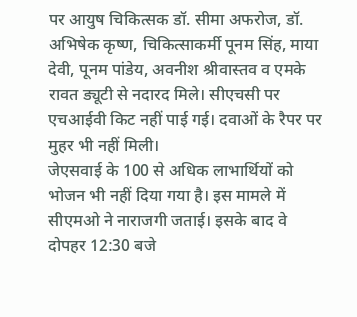पर आयुष चिकित्सक डॉ. सीमा अफरोज, डॉ. अभिषेक कृष्ण, चिकित्साकर्मी पूनम सिंह, माया देवी, पूनम पांडेय, अवनीश श्रीवास्तव व एमके रावत ड्यूटी से नदारद मिले। सीएचसी पर एचआईवी किट नहीं पाई गई। दवाओं के रैपर पर मुहर भी नहीं मिली।
जेएसवाई के 100 से अधिक लाभार्थियों को भोजन भी नहीं दिया गया है। इस मामले में सीएमओ ने नाराजगी जताई। इसके बाद वे दोपहर 12:30 बजे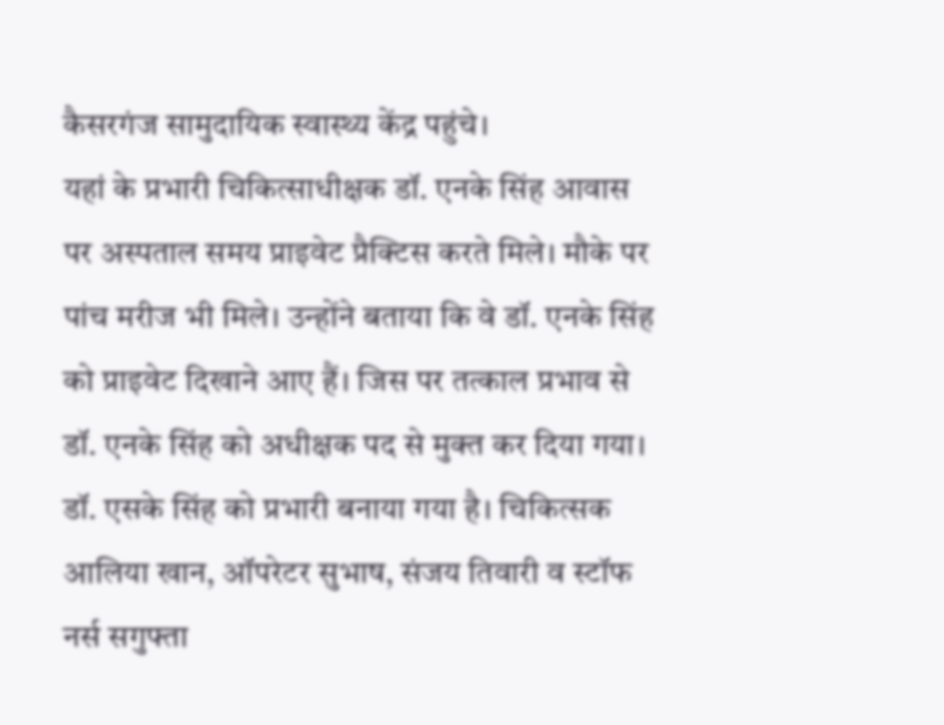कैसरगंज सामुदायिक स्वास्थ्य केंद्र पहुंचे।
यहां के प्रभारी चिकित्साधीक्षक डॉ. एनके सिंह आवास पर अस्पताल समय प्राइवेट प्रैक्टिस करते मिले। मौके पर पांच मरीज भी मिले। उन्होंने बताया कि वे डॉ. एनके सिंह को प्राइवेट दिखाने आए हैं। जिस पर तत्काल प्रभाव से डॉ. एनके सिंह को अधीक्षक पद से मुक्त कर दिया गया।
डॉ. एसके सिंह को प्रभारी बनाया गया है। चिकित्सक आलिया खान, ऑपरेटर सुभाष, संजय तिवारी व स्टॉफ नर्स सगुफ्ता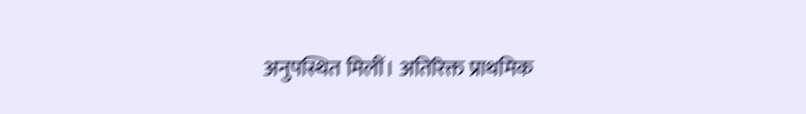अनुपस्थित मिलीं। अतिरिक्त प्राथमिक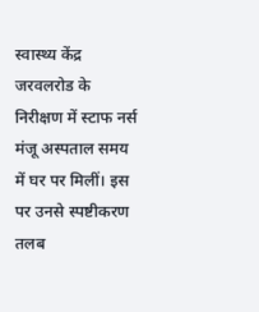स्वास्थ्य केंद्र जरवलरोड के निरीक्षण में स्टाफ नर्स मंजू अस्पताल समय में घर पर मिलीं। इस पर उनसे स्पष्टीकरण तलब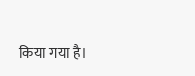किया गया है।